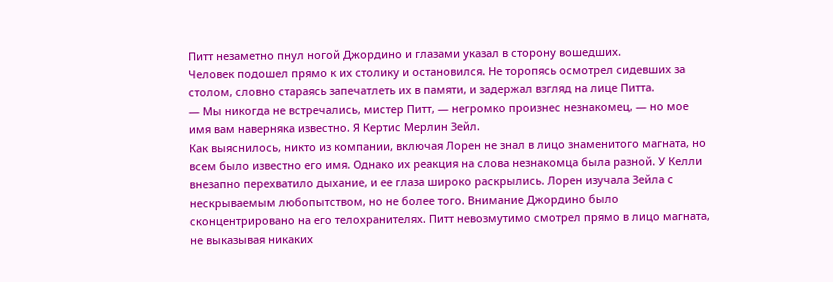Питт незаметно пнул ногой Джордино и глазами указал в сторону вошедших.
Человек подошел прямо к их столику и остановился. Не торопясь осмотрел сидевших за столом, словно стараясь запечатлеть их в памяти, и задержал взгляд на лице Питта.
— Мы никогда не встречались, мистер Питт, — негромко произнес незнакомец, — но мое имя вам наверняка известно. Я Кертис Мерлин Зейл.
Как выяснилось, никто из компании, включая Лорен не знал в лицо знаменитого магната, но всем было известно его имя. Однако их реакция на слова незнакомца была разной. У Келли внезапно перехватило дыхание, и ее глаза широко раскрылись. Лорен изучала Зейла с нескрываемым любопытством, но не более того. Внимание Джордино было сконцентрировано на его телохранителях. Питт невозмутимо смотрел прямо в лицо магната, не выказывая никаких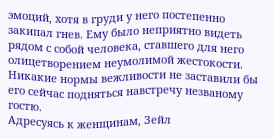эмоций, хотя в груди у него постепенно закипал гнев. Ему было неприятно видеть рядом с собой человека, ставшего для него олицетворением неумолимой жестокости. Никакие нормы вежливости не заставили бы его сейчас подняться навстречу незваному гостю.
Адресуясь к женщинам, Зейл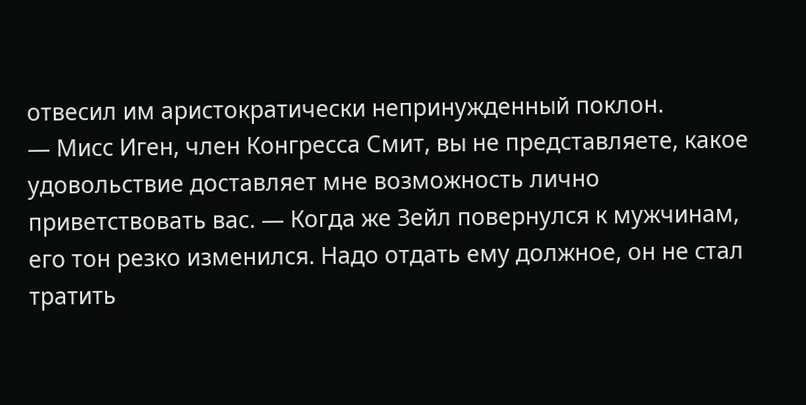отвесил им аристократически непринужденный поклон.
— Мисс Иген, член Конгресса Смит, вы не представляете, какое удовольствие доставляет мне возможность лично приветствовать вас. — Когда же Зейл повернулся к мужчинам, его тон резко изменился. Надо отдать ему должное, он не стал тратить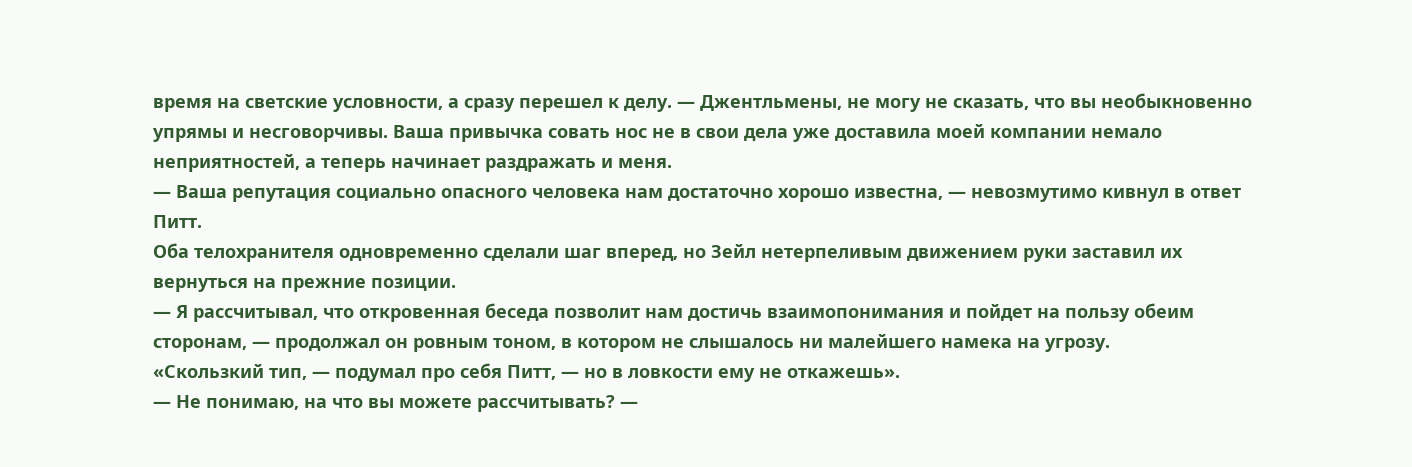время на светские условности, а сразу перешел к делу. — Джентльмены, не могу не сказать, что вы необыкновенно упрямы и несговорчивы. Ваша привычка совать нос не в свои дела уже доставила моей компании немало неприятностей, а теперь начинает раздражать и меня.
— Ваша репутация социально опасного человека нам достаточно хорошо известна, — невозмутимо кивнул в ответ Питт.
Оба телохранителя одновременно сделали шаг вперед, но Зейл нетерпеливым движением руки заставил их вернуться на прежние позиции.
— Я рассчитывал, что откровенная беседа позволит нам достичь взаимопонимания и пойдет на пользу обеим сторонам, — продолжал он ровным тоном, в котором не слышалось ни малейшего намека на угрозу.
«Скользкий тип, — подумал про себя Питт, — но в ловкости ему не откажешь».
— Не понимаю, на что вы можете рассчитывать? —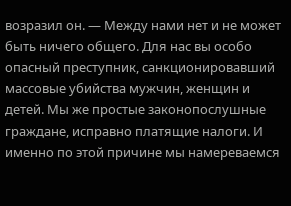возразил он. — Между нами нет и не может быть ничего общего. Для нас вы особо опасный преступник, санкционировавший массовые убийства мужчин, женщин и детей. Мы же простые законопослушные граждане, исправно платящие налоги. И именно по этой причине мы намереваемся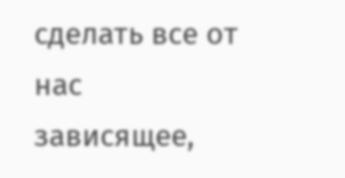сделать все от нас зависящее,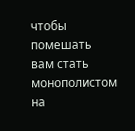чтобы помешать вам стать монополистом на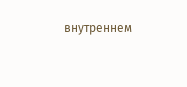внутреннем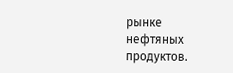рынке нефтяных продуктов.